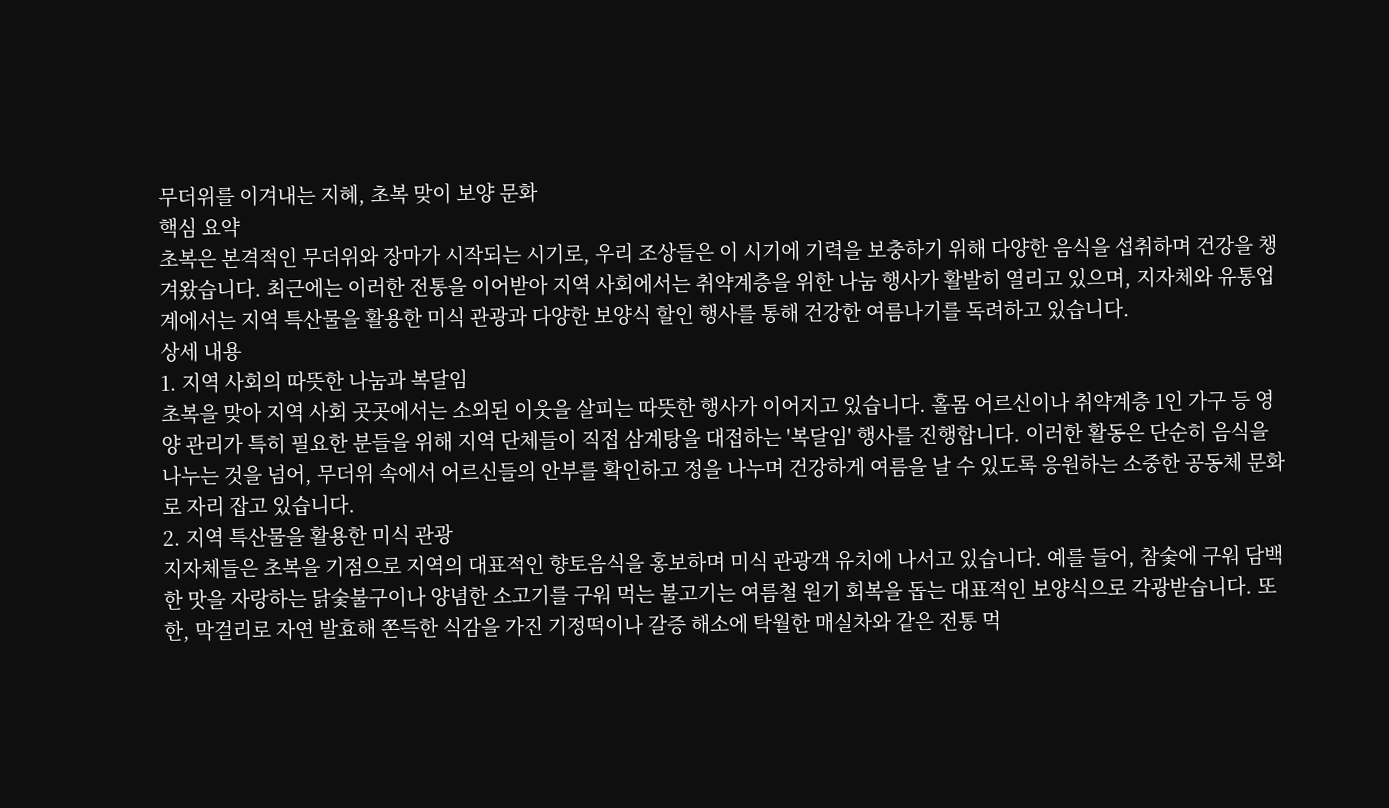무더위를 이겨내는 지혜, 초복 맞이 보양 문화
핵심 요약
초복은 본격적인 무더위와 장마가 시작되는 시기로, 우리 조상들은 이 시기에 기력을 보충하기 위해 다양한 음식을 섭취하며 건강을 챙겨왔습니다. 최근에는 이러한 전통을 이어받아 지역 사회에서는 취약계층을 위한 나눔 행사가 활발히 열리고 있으며, 지자체와 유통업계에서는 지역 특산물을 활용한 미식 관광과 다양한 보양식 할인 행사를 통해 건강한 여름나기를 독려하고 있습니다.
상세 내용
1. 지역 사회의 따뜻한 나눔과 복달임
초복을 맞아 지역 사회 곳곳에서는 소외된 이웃을 살피는 따뜻한 행사가 이어지고 있습니다. 홀몸 어르신이나 취약계층 1인 가구 등 영양 관리가 특히 필요한 분들을 위해 지역 단체들이 직접 삼계탕을 대접하는 '복달임' 행사를 진행합니다. 이러한 활동은 단순히 음식을 나누는 것을 넘어, 무더위 속에서 어르신들의 안부를 확인하고 정을 나누며 건강하게 여름을 날 수 있도록 응원하는 소중한 공동체 문화로 자리 잡고 있습니다.
2. 지역 특산물을 활용한 미식 관광
지자체들은 초복을 기점으로 지역의 대표적인 향토음식을 홍보하며 미식 관광객 유치에 나서고 있습니다. 예를 들어, 참숯에 구워 담백한 맛을 자랑하는 닭숯불구이나 양념한 소고기를 구워 먹는 불고기는 여름철 원기 회복을 돕는 대표적인 보양식으로 각광받습니다. 또한, 막걸리로 자연 발효해 쫀득한 식감을 가진 기정떡이나 갈증 해소에 탁월한 매실차와 같은 전통 먹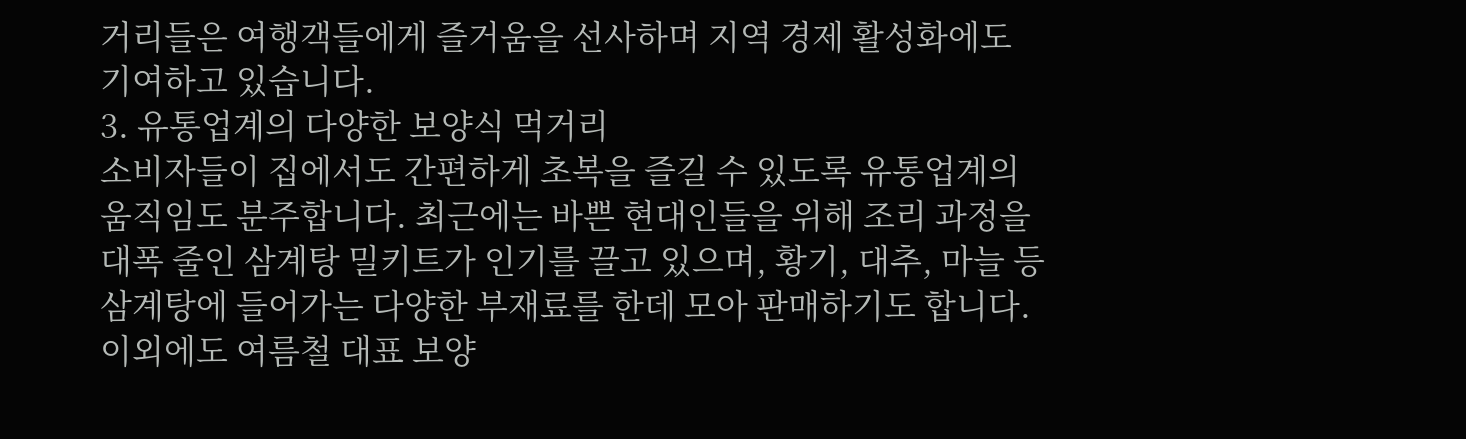거리들은 여행객들에게 즐거움을 선사하며 지역 경제 활성화에도 기여하고 있습니다.
3. 유통업계의 다양한 보양식 먹거리
소비자들이 집에서도 간편하게 초복을 즐길 수 있도록 유통업계의 움직임도 분주합니다. 최근에는 바쁜 현대인들을 위해 조리 과정을 대폭 줄인 삼계탕 밀키트가 인기를 끌고 있으며, 황기, 대추, 마늘 등 삼계탕에 들어가는 다양한 부재료를 한데 모아 판매하기도 합니다. 이외에도 여름철 대표 보양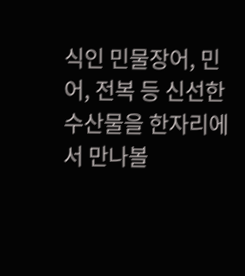식인 민물장어, 민어, 전복 등 신선한 수산물을 한자리에서 만나볼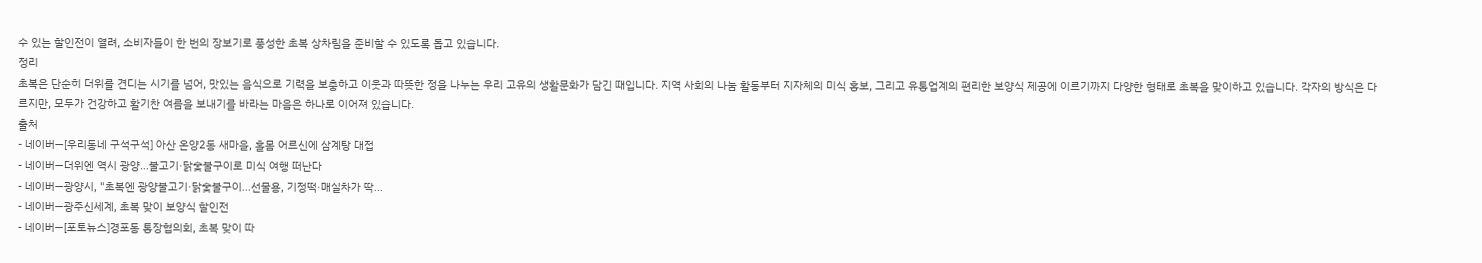수 있는 할인전이 열려, 소비자들이 한 번의 장보기로 풍성한 초복 상차림을 준비할 수 있도록 돕고 있습니다.
정리
초복은 단순히 더위를 견디는 시기를 넘어, 맛있는 음식으로 기력을 보충하고 이웃과 따뜻한 정을 나누는 우리 고유의 생활문화가 담긴 때입니다. 지역 사회의 나눔 활동부터 지자체의 미식 홍보, 그리고 유통업계의 편리한 보양식 제공에 이르기까지 다양한 형태로 초복을 맞이하고 있습니다. 각자의 방식은 다르지만, 모두가 건강하고 활기찬 여름을 보내기를 바라는 마음은 하나로 이어져 있습니다.
출처
- 네이버—[우리동네 구석구석] 아산 온양2동 새마을, 홀몸 어르신에 삼계탕 대접
- 네이버—더위엔 역시 광양...불고기·닭숯불구이로 미식 여행 떠난다
- 네이버—광양시, "초복엔 광양불고기·닭숯불구이...선물용, 기정떡·매실차가 딱...
- 네이버—광주신세계, 초복 맞이 보양식 할인전
- 네이버—[포토뉴스]경포동 통장협의회, 초복 맞이 따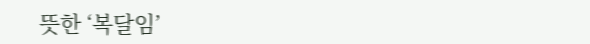뜻한 ‘복달임’